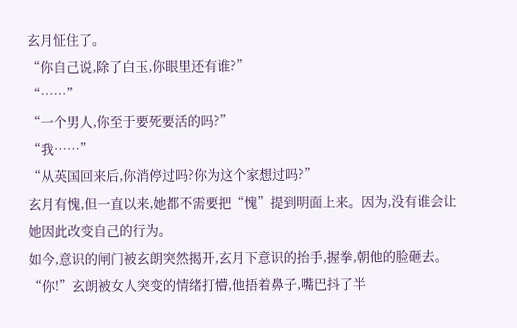玄月怔住了。
“你自己说,除了白玉,你眼里还有谁?”
“……”
“一个男人,你至于要死要活的吗?”
“我……”
“从英国回来后,你消停过吗?你为这个家想过吗?”
玄月有愧,但一直以来,她都不需要把“愧”提到明面上来。因为,没有谁会让她因此改变自己的行为。
如今,意识的闸门被玄朗突然揭开,玄月下意识的抬手,握拳,朝他的脸砸去。
“你!”玄朗被女人突变的情绪打懵,他捂着鼻子,嘴巴抖了半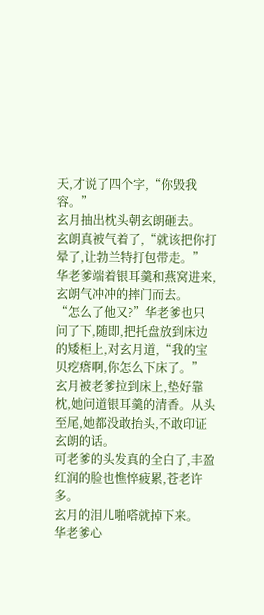天,才说了四个字,“你毁我容。”
玄月抽出枕头朝玄朗砸去。
玄朗真被气着了,“就该把你打晕了,让勃兰特打包带走。”
华老爹端着银耳羹和燕窝进来,玄朗气冲冲的摔门而去。
“怎么了他又?”华老爹也只问了下,随即,把托盘放到床边的矮柜上,对玄月道,“我的宝贝疙瘩啊,你怎么下床了。”
玄月被老爹拉到床上,垫好靠枕,她问道银耳羹的清香。从头至尾,她都没敢抬头,不敢印证玄朗的话。
可老爹的头发真的全白了,丰盈红润的脸也憔悴疲累,苍老许多。
玄月的泪儿啪嗒就掉下来。
华老爹心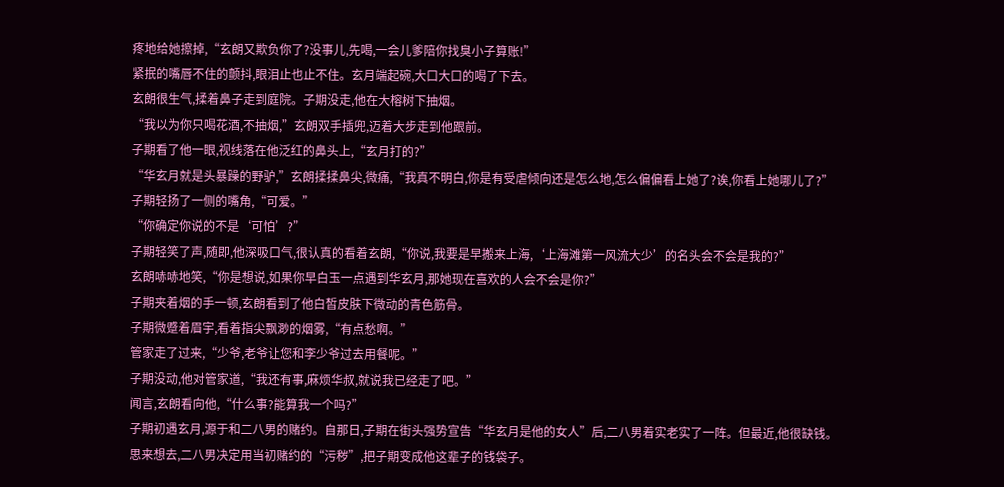疼地给她擦掉,“玄朗又欺负你了?没事儿,先喝,一会儿爹陪你找臭小子算账!”
紧抿的嘴唇不住的颤抖,眼泪止也止不住。玄月端起碗,大口大口的喝了下去。
玄朗很生气,揉着鼻子走到庭院。子期没走,他在大榕树下抽烟。
“我以为你只喝花酒,不抽烟,”玄朗双手插兜,迈着大步走到他跟前。
子期看了他一眼,视线落在他泛红的鼻头上,“玄月打的?”
“华玄月就是头暴躁的野驴,”玄朗揉揉鼻尖,微痛,“我真不明白,你是有受虐倾向还是怎么地,怎么偏偏看上她了?诶,你看上她哪儿了?”
子期轻扬了一侧的嘴角,“可爱。”
“你确定你说的不是‘可怕’?”
子期轻笑了声,随即,他深吸口气,很认真的看着玄朗,“你说,我要是早搬来上海,‘上海滩第一风流大少’的名头会不会是我的?”
玄朗哧哧地笑,“你是想说,如果你早白玉一点遇到华玄月,那她现在喜欢的人会不会是你?”
子期夹着烟的手一顿,玄朗看到了他白皙皮肤下微动的青色筋骨。
子期微蹙着眉宇,看着指尖飘渺的烟雾,“有点愁啊。”
管家走了过来,“少爷,老爷让您和李少爷过去用餐呢。”
子期没动,他对管家道,“我还有事,麻烦华叔,就说我已经走了吧。”
闻言,玄朗看向他,“什么事?能算我一个吗?”
子期初遇玄月,源于和二八男的赌约。自那日,子期在街头强势宣告“华玄月是他的女人”后,二八男着实老实了一阵。但最近,他很缺钱。
思来想去,二八男决定用当初赌约的“污秽”,把子期变成他这辈子的钱袋子。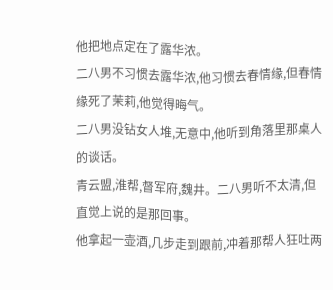他把地点定在了露华浓。
二八男不习惯去露华浓,他习惯去春情缘,但春情缘死了茉莉,他觉得晦气。
二八男没钻女人堆,无意中,他听到角落里那桌人的谈话。
青云盟,淮帮,督军府,魏井。二八男听不太清,但直觉上说的是那回事。
他拿起一壶酒,几步走到跟前,冲着那帮人狂吐两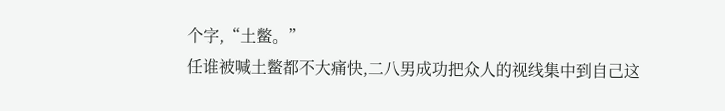个字,“土鳖。”
任谁被喊土鳖都不大痛快,二八男成功把众人的视线集中到自己这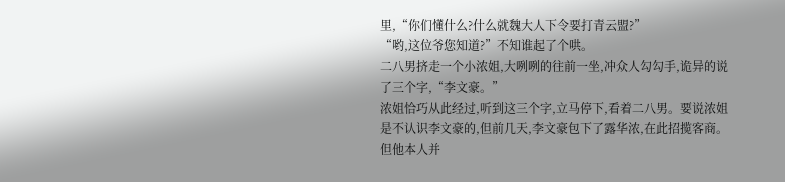里,“你们懂什么?什么就魏大人下令要打青云盟?”
“哟,这位爷您知道?”不知谁起了个哄。
二八男挤走一个小浓姐,大咧咧的往前一坐,冲众人勾勾手,诡异的说了三个字,“李文豪。”
浓姐恰巧从此经过,听到这三个字,立马停下,看着二八男。要说浓姐是不认识李文豪的,但前几天,李文豪包下了露华浓,在此招揽客商。但他本人并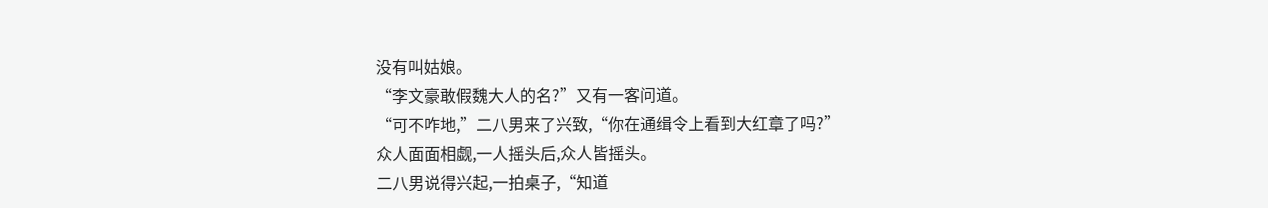没有叫姑娘。
“李文豪敢假魏大人的名?”又有一客问道。
“可不咋地,”二八男来了兴致,“你在通缉令上看到大红章了吗?”
众人面面相觑,一人摇头后,众人皆摇头。
二八男说得兴起,一拍桌子,“知道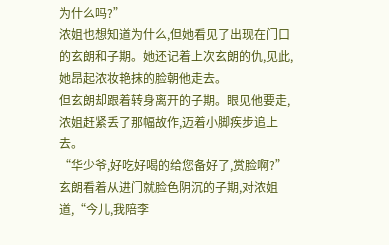为什么吗?”
浓姐也想知道为什么,但她看见了出现在门口的玄朗和子期。她还记着上次玄朗的仇,见此,她昂起浓妆艳抹的脸朝他走去。
但玄朗却跟着转身离开的子期。眼见他要走,浓姐赶紧丢了那幅故作,迈着小脚疾步追上去。
“华少爷,好吃好喝的给您备好了,赏脸啊?”
玄朗看着从进门就脸色阴沉的子期,对浓姐道,“今儿,我陪李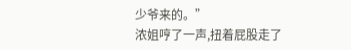少爷来的。”
浓姐哼了一声,扭着屁股走了